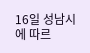16일 성남시에 따르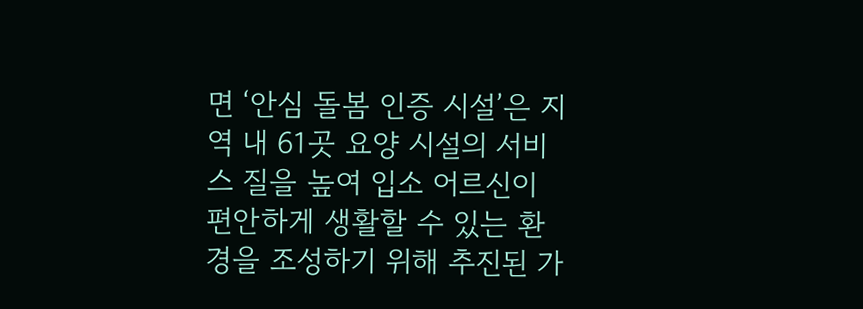면 ‘안심 돌봄 인증 시설’은 지역 내 61곳 요양 시설의 서비스 질을 높여 입소 어르신이 편안하게 생활할 수 있는 환경을 조성하기 위해 추진된 가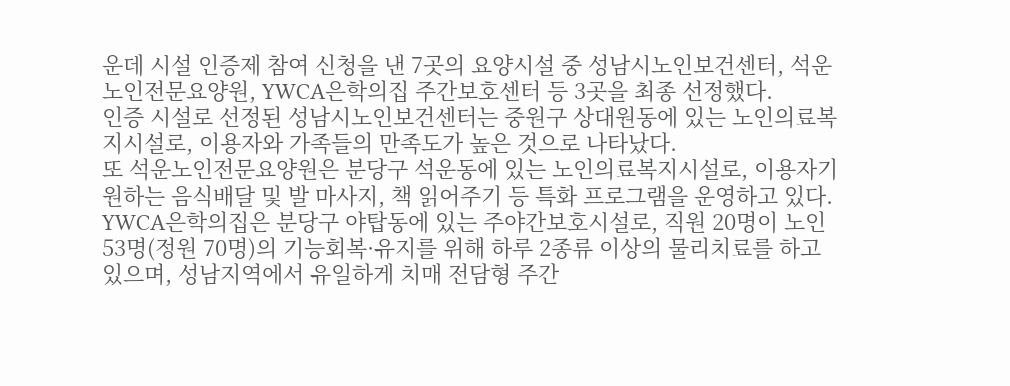운데 시설 인증제 참여 신청을 낸 7곳의 요양시설 중 성남시노인보건센터, 석운노인전문요양원, YWCA은학의집 주간보호센터 등 3곳을 최종 선정했다.
인증 시설로 선정된 성남시노인보건센터는 중원구 상대원동에 있는 노인의료복지시설로, 이용자와 가족들의 만족도가 높은 것으로 나타났다.
또 석운노인전문요양원은 분당구 석운동에 있는 노인의료복지시설로, 이용자기 원하는 음식배달 및 발 마사지, 책 읽어주기 등 특화 프로그램을 운영하고 있다.
YWCA은학의집은 분당구 야탑동에 있는 주야간보호시설로, 직원 20명이 노인 53명(정원 70명)의 기능회복·유지를 위해 하루 2종류 이상의 물리치료를 하고 있으며, 성남지역에서 유일하게 치매 전담형 주간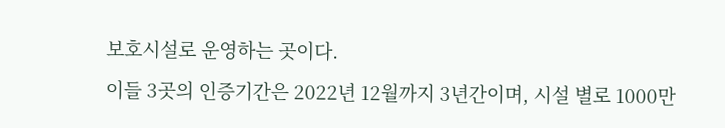보호시설로 운영하는 곳이다.
이들 3곳의 인증기간은 2022년 12월까지 3년간이며, 시설 별로 1000만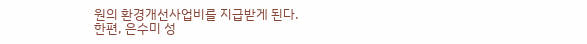원의 환경개선사업비를 지급받게 된다.
한편, 은수미 성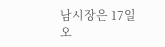남시장은 17일 오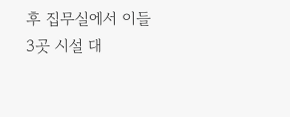후 집무실에서 이들 3곳 시설 대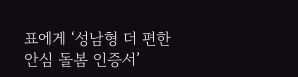표에게 ‘성남형 더 편한 안심 돌봄 인증서’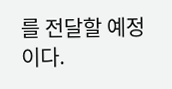를 전달할 예정이다.